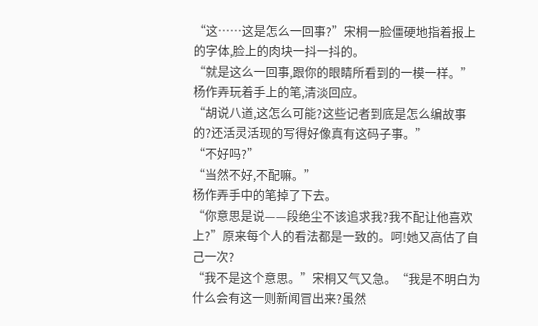“这……这是怎么一回事?”宋桐一脸僵硬地指着报上的字体,脸上的肉块一抖一抖的。
“就是这么一回事,跟你的眼睛所看到的一模一样。”杨作弄玩着手上的笔,清淡回应。
“胡说八道,这怎么可能?这些记者到底是怎么编故事的?还活灵活现的写得好像真有这码子事。”
“不好吗?”
“当然不好,不配嘛。”
杨作弄手中的笔掉了下去。
“你意思是说——段绝尘不该追求我?我不配让他喜欢上?”原来每个人的看法都是一致的。呵!她又高估了自己一次?
“我不是这个意思。”宋桐又气又急。“我是不明白为什么会有这一则新闻冒出来?虽然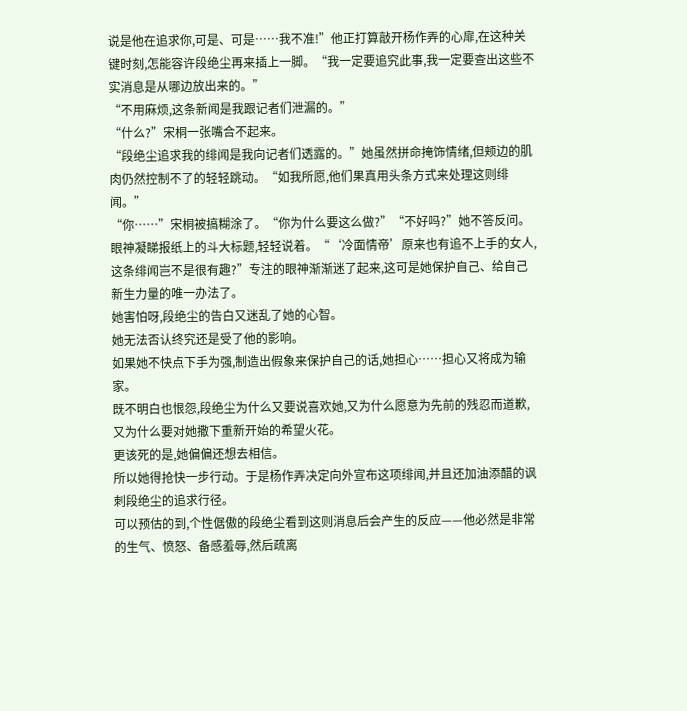说是他在追求你,可是、可是……我不准!”他正打算敲开杨作弄的心扉,在这种关键时刻,怎能容许段绝尘再来插上一脚。“我一定要追究此事,我一定要查出这些不实消息是从哪边放出来的。”
“不用麻烦,这条新闻是我跟记者们泄漏的。”
“什么?”宋桐一张嘴合不起来。
“段绝尘追求我的绯闻是我向记者们透露的。”她虽然拼命掩饰情绪,但颊边的肌肉仍然控制不了的轻轻跳动。“如我所愿,他们果真用头条方式来处理这则绯闻。”
“你……”宋桐被搞糊涂了。“你为什么要这么做?”“不好吗?”她不答反问。眼神凝睇报纸上的斗大标题,轻轻说着。“‘冷面情帝’原来也有追不上手的女人,这条绯闻岂不是很有趣?”专注的眼神渐渐迷了起来,这可是她保护自己、给自己新生力量的唯一办法了。
她害怕呀,段绝尘的告白又迷乱了她的心智。
她无法否认终究还是受了他的影响。
如果她不快点下手为强,制造出假象来保护自己的话,她担心……担心又将成为输家。
既不明白也恨怨,段绝尘为什么又要说喜欢她,又为什么愿意为先前的残忍而道歉,又为什么要对她撒下重新开始的希望火花。
更该死的是,她偏偏还想去相信。
所以她得抢快一步行动。于是杨作弄决定向外宣布这项绯闻,并且还加油添醋的讽刺段绝尘的追求行径。
可以预估的到,个性倨傲的段绝尘看到这则消息后会产生的反应——他必然是非常的生气、愤怒、备感羞辱,然后疏离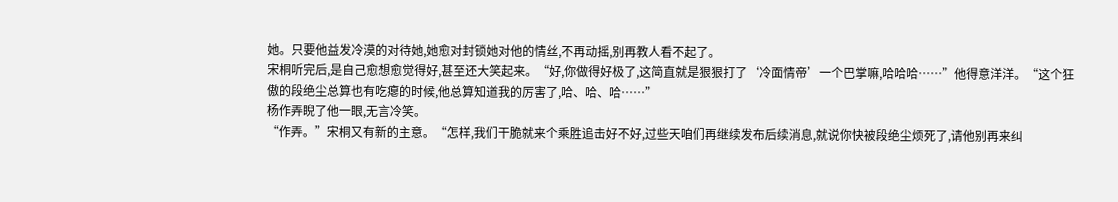她。只要他益发冷漠的对待她,她愈对封锁她对他的情丝,不再动摇,别再教人看不起了。
宋桐听完后,是自己愈想愈觉得好,甚至还大笑起来。“好,你做得好极了,这简直就是狠狠打了‘冷面情帝’一个巴掌嘛,哈哈哈……”他得意洋洋。“这个狂傲的段绝尘总算也有吃瘪的时候,他总算知道我的厉害了,哈、哈、哈……”
杨作弄睨了他一眼,无言冷笑。
“作弄。”宋桐又有新的主意。“怎样,我们干脆就来个乘胜追击好不好,过些天咱们再继续发布后续消息,就说你快被段绝尘烦死了,请他别再来纠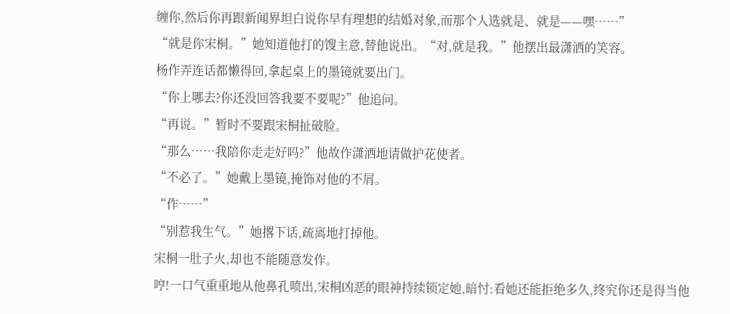缠你,然后你再跟新闻界坦白说你早有理想的结婚对象,而那个人选就是、就是——嘿……”
“就是你宋桐。”她知道他打的馊主意,替他说出。“对,就是我。”他摆出最潇洒的笑容。
杨作弄连话都懒得回,拿起桌上的墨镜就要出门。
“你上哪去?你还没回答我要不要呢?”他追问。
“再说。”暂时不要跟宋桐扯破脸。
“那么……我陪你走走好吗?”他故作潇洒地请做护花使者。
“不必了。”她戴上墨镜,掩饰对他的不屑。
“作……”
“别惹我生气。”她撂下话,疏离地打掉他。
宋桐一肚子火,却也不能随意发作。
哼!一口气重重地从他鼻孔喷出,宋桐凶恶的眼神持续锁定她,暗忖:看她还能拒绝多久,终究你还是得当他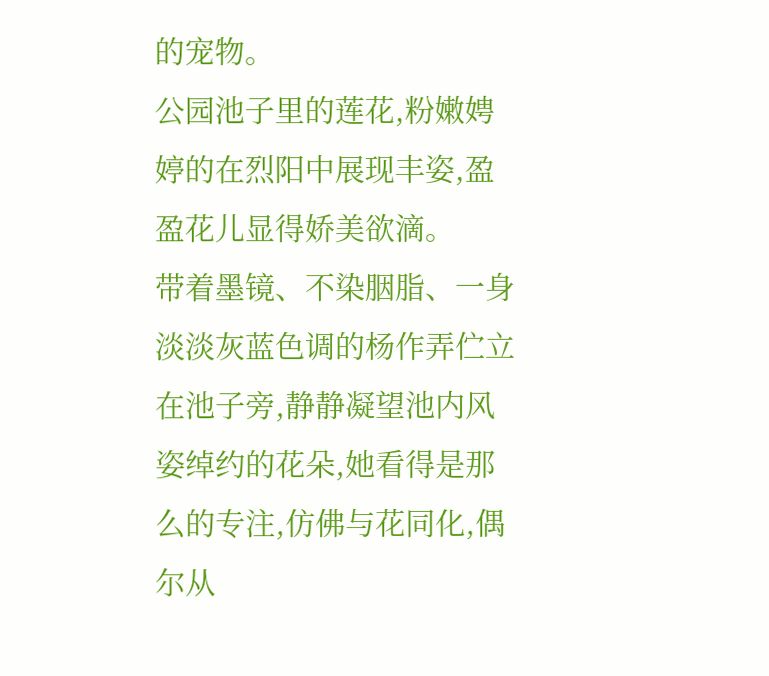的宠物。
公园池子里的莲花,粉嫩娉婷的在烈阳中展现丰姿,盈盈花儿显得娇美欲滴。
带着墨镜、不染胭脂、一身淡淡灰蓝色调的杨作弄伫立在池子旁,静静凝望池内风姿绰约的花朵,她看得是那么的专注,仿佛与花同化,偶尔从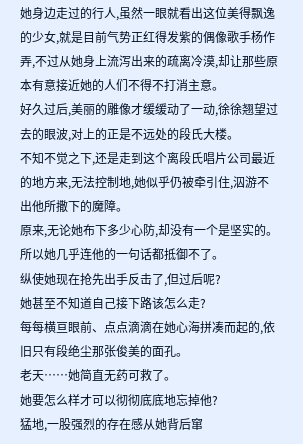她身边走过的行人,虽然一眼就看出这位美得飘逸的少女,就是目前气势正红得发紫的偶像歌手杨作弄,不过从她身上流泻出来的疏离冷漠,却让那些原本有意接近她的人们不得不打消主意。
好久过后,美丽的雕像才缓缓动了一动,徐徐翘望过去的眼波,对上的正是不远处的段氏大楼。
不知不觉之下,还是走到这个离段氏唱片公司最近的地方来,无法控制地,她似乎仍被牵引住,泅游不出他所撒下的魔障。
原来,无论她布下多少心防,却没有一个是坚实的。
所以她几乎连他的一句话都抵御不了。
纵使她现在抢先出手反击了,但过后呢?
她甚至不知道自己接下路该怎么走?
每每横亘眼前、点点滴滴在她心海拼凑而起的,依旧只有段绝尘那张俊美的面孔。
老天……她简直无药可救了。
她要怎么样才可以彻彻底底地忘掉他?
猛地,一股强烈的存在感从她背后窜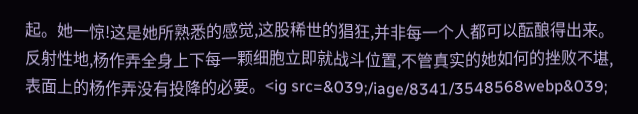起。她一惊!这是她所熟悉的感觉,这股稀世的猖狂,并非每一个人都可以酝酿得出来。
反射性地,杨作弄全身上下每一颗细胞立即就战斗位置,不管真实的她如何的挫败不堪,表面上的杨作弄没有投降的必要。<ig src=&039;/iage/8341/3548568webp&039;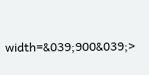width=&039;900&039;>